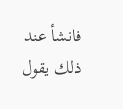فانشأ عند ذلك يقول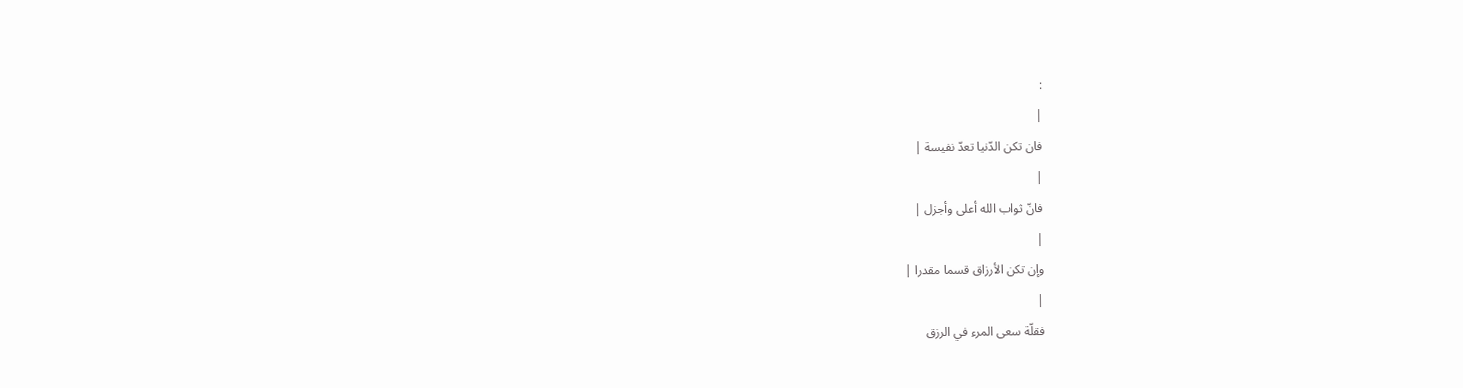:
|
فان تكن الدّنيا تعدّ نفيسة |
|
فانّ ثواب الله أعلى وأجزل |
|
وإن تكن الأرزاق قسما مقدرا |
|
فقلّة سعى المرء في الرزق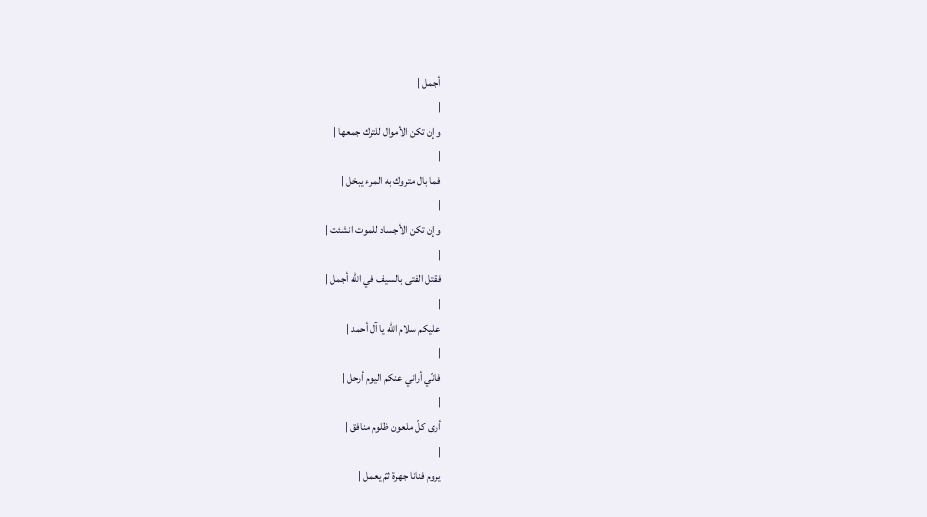أجمل |
|
وإن تكن الأموال للترك جمعها |
|
فما بال متروك به المرء يبخل |
|
وإن تكن الأجساد للموت انشئت |
|
فقتل الفتى بالسيف في الله أجمل |
|
عليكم سلام الله يا آل أحمد |
|
فانّي أراني عنكم اليوم أرحل |
|
أرى كلّ ملعون ظلوم منافق |
|
يروم فنانا جهرة ثمّ يعمل |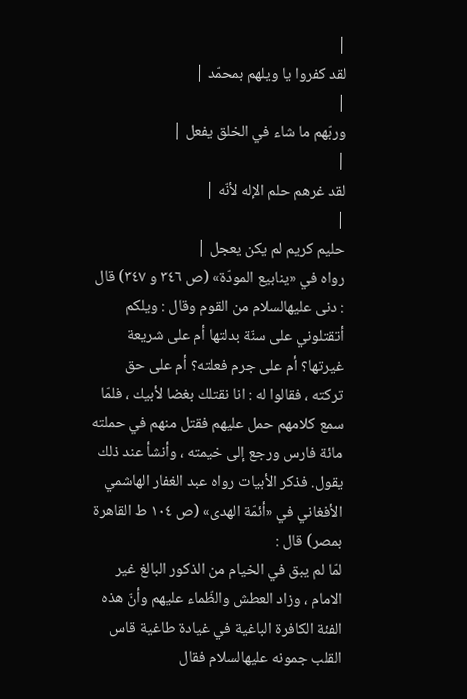|
لقد كفروا يا ويلهم بمحمّد |
|
وربّهم ما شاء في الخلق يفعل |
|
لقد غرهم حلم الإله لأنّه |
|
حليم كريم لم يكن يعجل |
رواه في «ينابيع المودّة» (ص ٣٤٦ و ٣٤٧) قال : دنى عليهالسلام من القوم وقال : ويلكم أتقتلوني على سنّة بدلتها أم على شريعة غيرتها؟ أم على جرم فعلته؟ أم على حق تركته ، فقالوا له : انا نقتلك بغضا لأبيك ، فلمّا سمع كلامهم حمل عليهم فقتل منهم في حملته مائة فارس ورجع إلى خيمته ، وأنشأ عند ذلك يقول. فذكر الأبيات رواه عبد الغفار الهاشمي الأفغاني في «أئمّة الهدى» (ص ١٠٤ ط القاهرة بمصر) قال :
لمّا لم يبق في الخيام من الذكور البالغ غير الامام ، وزاد العطش والظّماء عليهم وأنّ هذه الفئة الكافرة الباغية في غيادة طاغية قاس القلب جمونه عليهالسلام فقال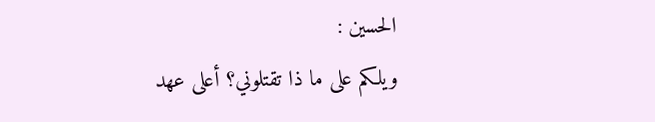الحسين :
ويلكم على ما ذا تقتلوني؟ أعلى عهد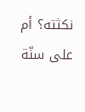نكثته؟ أم على سنّة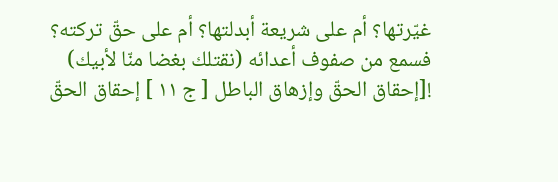غيّرتها؟ أم على شريعة أبدلتها؟ أم على حقّ تركته؟ فسمع من صفوف أعدائه (نقتلك بغضا منّا لأبيك)
![إحقاق الحقّ وإزهاق الباطل [ ج ١١ ] إحقاق الحقّ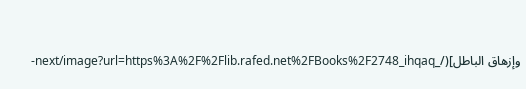وإزهاق الباطل](/_next/image?url=https%3A%2F%2Flib.rafed.net%2FBooks%2F2748_ihqaq-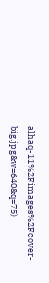alhaq-11%2Fimages%2Fcover-big.jpg&w=640&q=75)